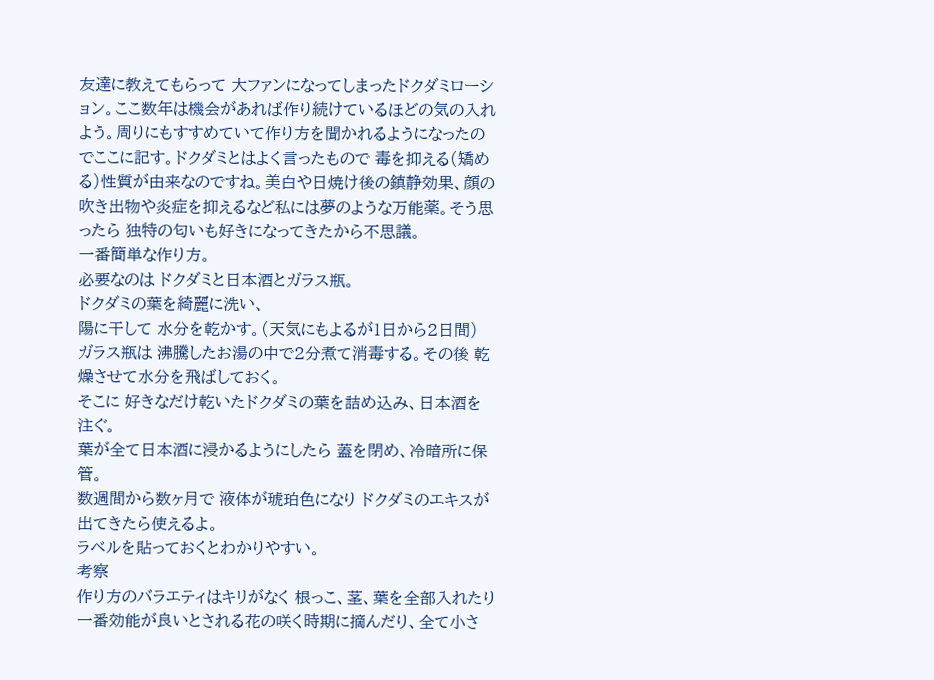友達に教えてもらって 大ファンになってしまったドクダミローション。ここ数年は機会があれば作り続けているほどの気の入れよう。周りにもすすめていて作り方を聞かれるようになったのでここに記す。ドクダミとはよく言ったもので 毒を抑える(矯める)性質が由来なのですね。美白や日焼け後の鎮静効果、顔の吹き出物や炎症を抑えるなど私には夢のような万能薬。そう思ったら 独特の匂いも好きになってきたから不思議。
一番簡単な作り方。
必要なのは ドクダミと日本酒とガラス瓶。
ドクダミの葉を綺麗に洗い、
陽に干して 水分を乾かす。(天気にもよるが1日から2日間)
ガラス瓶は 沸騰したお湯の中で2分煮て消毒する。その後 乾燥させて水分を飛ばしておく。
そこに 好きなだけ乾いたドクダミの葉を詰め込み、日本酒を注ぐ。
葉が全て日本酒に浸かるようにしたら 蓋を閉め、冷暗所に保管。
数週間から数ヶ月で 液体が琥珀色になり ドクダミのエキスが出てきたら使えるよ。
ラベルを貼っておくとわかりやすい。
考察
作り方のバラエティはキリがなく 根っこ、茎、葉を全部入れたり 一番効能が良いとされる花の咲く時期に摘んだり、全て小さ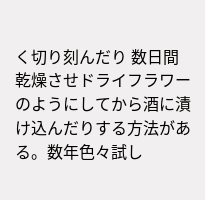く切り刻んだり 数日間乾燥させドライフラワーのようにしてから酒に漬け込んだりする方法がある。数年色々試し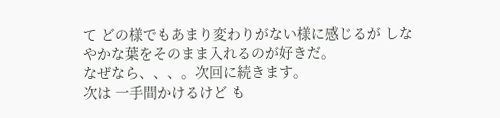て どの様でもあまり変わりがない様に感じるが しなやかな葉をそのまま入れるのが好きだ。
なぜなら、、、。次回に続きます。
次は 一手間かけるけど も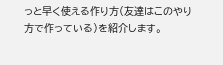っと早く使える作り方(友達はこのやり方で作っている)を紹介します。